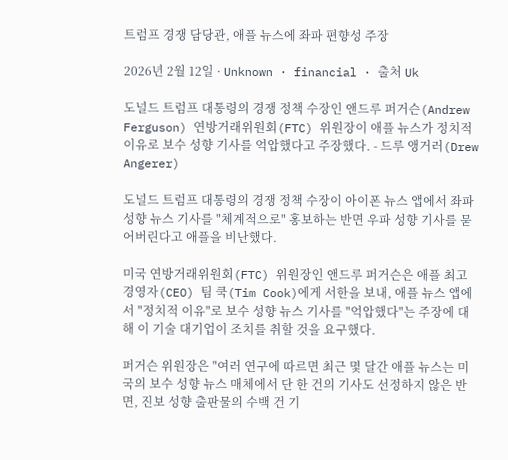트럼프 경쟁 담당관, 애플 뉴스에 좌파 편향성 주장

2026년 2월 12일 · Unknown · financial · 출처 Uk

도널드 트럼프 대통령의 경쟁 정책 수장인 앤드루 퍼거슨(Andrew Ferguson) 연방거래위원회(FTC) 위원장이 애플 뉴스가 정치적 이유로 보수 성향 기사를 억압했다고 주장했다. - 드루 앵거러(Drew Angerer)

도널드 트럼프 대통령의 경쟁 정책 수장이 아이폰 뉴스 앱에서 좌파 성향 뉴스 기사를 "체계적으로" 홍보하는 반면 우파 성향 기사를 묻어버린다고 애플을 비난했다.

미국 연방거래위원회(FTC) 위원장인 앤드루 퍼거슨은 애플 최고경영자(CEO) 팀 쿡(Tim Cook)에게 서한을 보내, 애플 뉴스 앱에서 "정치적 이유"로 보수 성향 뉴스 기사를 "억압했다"는 주장에 대해 이 기술 대기업이 조치를 취할 것을 요구했다.

퍼거슨 위원장은 "여러 연구에 따르면 최근 몇 달간 애플 뉴스는 미국의 보수 성향 뉴스 매체에서 단 한 건의 기사도 선정하지 않은 반면, 진보 성향 출판물의 수백 건 기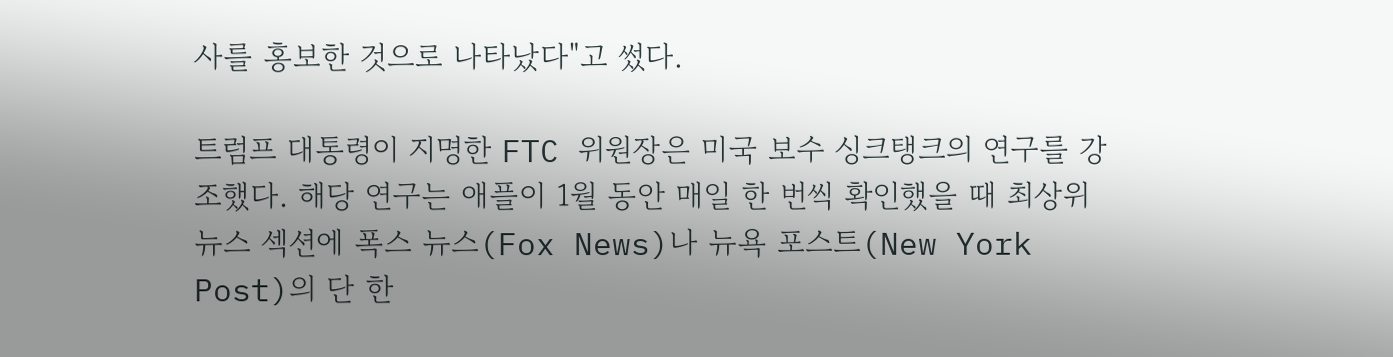사를 홍보한 것으로 나타났다"고 썼다.

트럼프 대통령이 지명한 FTC 위원장은 미국 보수 싱크탱크의 연구를 강조했다. 해당 연구는 애플이 1월 동안 매일 한 번씩 확인했을 때 최상위 뉴스 섹션에 폭스 뉴스(Fox News)나 뉴욕 포스트(New York Post)의 단 한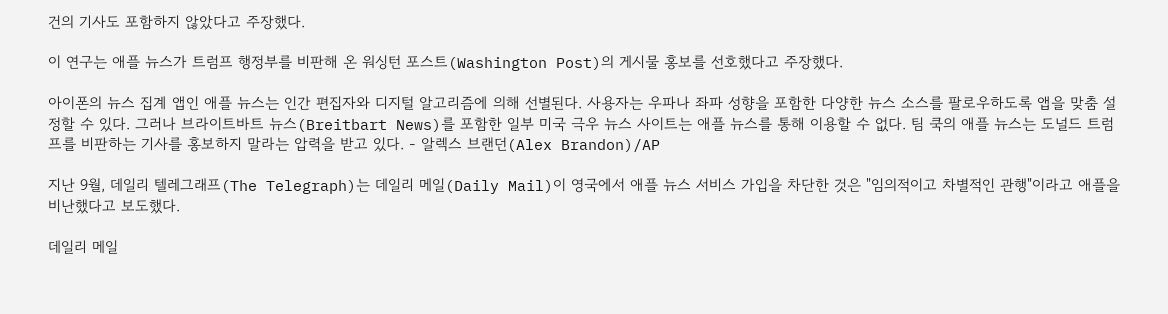건의 기사도 포함하지 않았다고 주장했다.

이 연구는 애플 뉴스가 트럼프 행정부를 비판해 온 워싱턴 포스트(Washington Post)의 게시물 홍보를 선호했다고 주장했다.

아이폰의 뉴스 집계 앱인 애플 뉴스는 인간 편집자와 디지털 알고리즘에 의해 선별된다. 사용자는 우파나 좌파 성향을 포함한 다양한 뉴스 소스를 팔로우하도록 앱을 맞춤 설정할 수 있다. 그러나 브라이트바트 뉴스(Breitbart News)를 포함한 일부 미국 극우 뉴스 사이트는 애플 뉴스를 통해 이용할 수 없다. 팀 쿡의 애플 뉴스는 도널드 트럼프를 비판하는 기사를 홍보하지 말라는 압력을 받고 있다. - 알렉스 브랜던(Alex Brandon)/AP

지난 9월, 데일리 텔레그래프(The Telegraph)는 데일리 메일(Daily Mail)이 영국에서 애플 뉴스 서비스 가입을 차단한 것은 "임의적이고 차별적인 관행"이라고 애플을 비난했다고 보도했다.

데일리 메일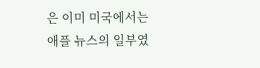은 이미 미국에서는 애플 뉴스의 일부였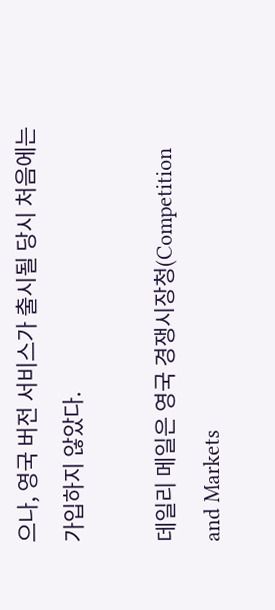으나, 영국 버전 서비스가 출시될 당시 처음에는 가입하지 않았다.

데일리 메일은 영국 경쟁시장청(Competition and Markets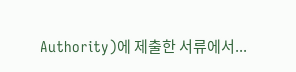Authority)에 제출한 서류에서...